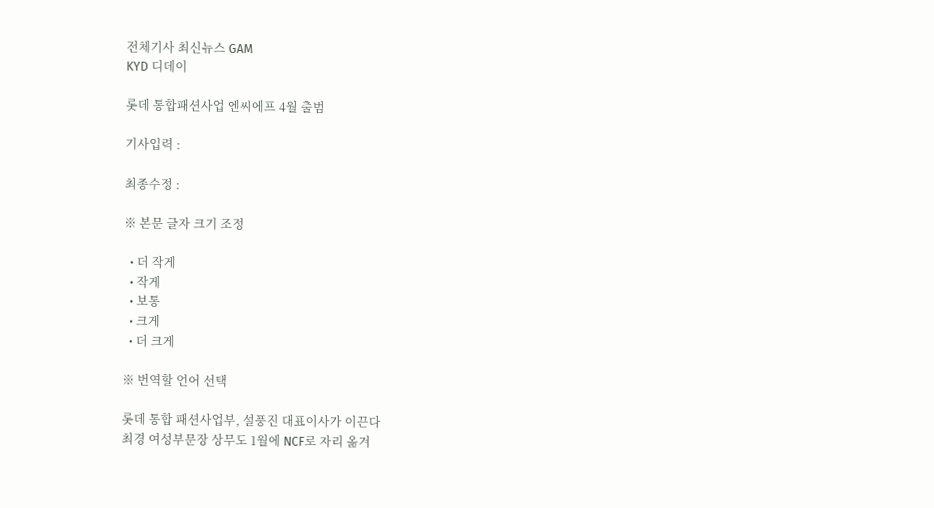전체기사 최신뉴스 GAM
KYD 디데이

롯데 통합패션사업 엔씨에프 4월 출범

기사입력 :

최종수정 :

※ 본문 글자 크기 조정

  • 더 작게
  • 작게
  • 보통
  • 크게
  • 더 크게

※ 번역할 언어 선택

롯데 통합 패션사업부, 설풍진 대표이사가 이끈다
최경 여성부문장 상무도 1월에 NCF로 자리 옮겨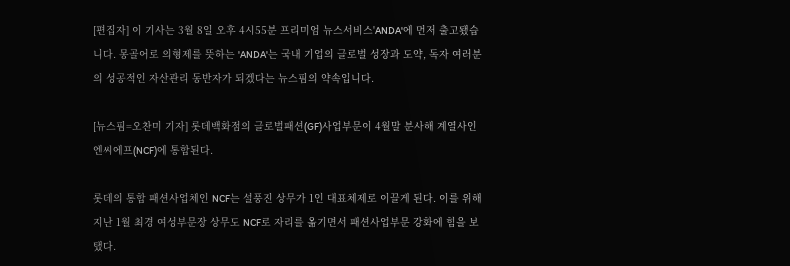[편집자] 이 기사는 3월 8일 오후 4시55분 프리미엄 뉴스서비스'ANDA'에 먼저 출고됐습니다. 몽골어로 의형제를 뜻하는 'ANDA'는 국내 기업의 글로벌 성장과 도약, 독자 여러분의 성공적인 자산관리 동반자가 되겠다는 뉴스핌의 약속입니다.

[뉴스핌=오찬미 기자] 롯데백화점의 글로벌패션(GF)사업부문이 4월말 분사해 계열사인 엔씨에프(NCF)에 통합된다.

롯데의 통합 패션사업체인 NCF는 설풍진 상무가 1인 대표체제로 이끌게 된다. 이를 위해 지난 1월 최경 여성부문장 상무도 NCF로 자리를 옮기면서 패션사업부문 강화에 힘을 보탰다.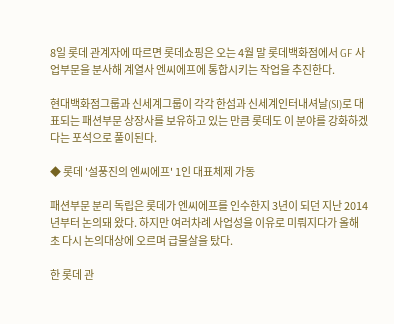8일 롯데 관계자에 따르면 롯데쇼핑은 오는 4월 말 롯데백화점에서 GF 사업부문을 분사해 계열사 엔씨에프에 통합시키는 작업을 추진한다.

현대백화점그룹과 신세계그룹이 각각 한섬과 신세계인터내셔날(SI)로 대표되는 패션부문 상장사를 보유하고 있는 만큼 롯데도 이 분야를 강화하겠다는 포석으로 풀이된다.

◆ 롯데 '설풍진의 엔씨에프' 1인 대표체제 가동

패션부문 분리 독립은 롯데가 엔씨에프를 인수한지 3년이 되던 지난 2014년부터 논의돼 왔다. 하지만 여러차례 사업성을 이유로 미뤄지다가 올해 초 다시 논의대상에 오르며 급물살을 탔다.

한 롯데 관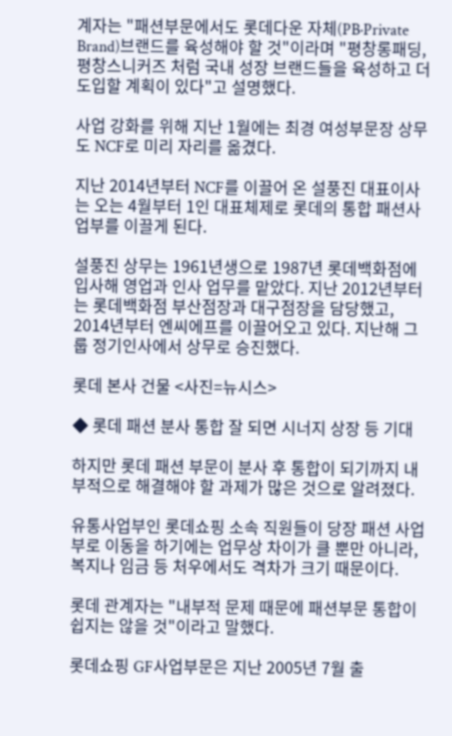계자는 "패션부문에서도 롯데다운 자체(PB·Private Brand)브랜드를 육성해야 할 것"이라며 "평창롱패딩, 평창스니커즈 처럼 국내 성장 브랜드들을 육성하고 더 도입할 계획이 있다"고 설명했다.

사업 강화를 위해 지난 1월에는 최경 여성부문장 상무도 NCF로 미리 자리를 옮겼다.

지난 2014년부터 NCF를 이끌어 온 설풍진 대표이사는 오는 4월부터 1인 대표체제로 롯데의 통합 패션사업부를 이끌게 된다.

설풍진 상무는 1961년생으로 1987년 롯데백화점에 입사해 영업과 인사 업무를 맡았다. 지난 2012년부터는 롯데백화점 부산점장과 대구점장을 담당했고, 2014년부터 엔씨에프를 이끌어오고 있다. 지난해 그룹 정기인사에서 상무로 승진했다.

롯데 본사 건물 <사진=뉴시스>

◆ 롯데 패션 분사 통합 잘 되면 시너지 상장 등 기대

하지만 롯데 패션 부문이 분사 후 통합이 되기까지 내부적으로 해결해야 할 과제가 많은 것으로 알려졌다.

유통사업부인 롯데쇼핑 소속 직원들이 당장 패션 사업부로 이동을 하기에는 업무상 차이가 클 뿐만 아니라, 복지나 임금 등 처우에서도 격차가 크기 때문이다.

롯데 관계자는 "내부적 문제 때문에 패션부문 통합이 쉽지는 않을 것"이라고 말했다.

롯데쇼핑 GF사업부문은 지난 2005년 7월 출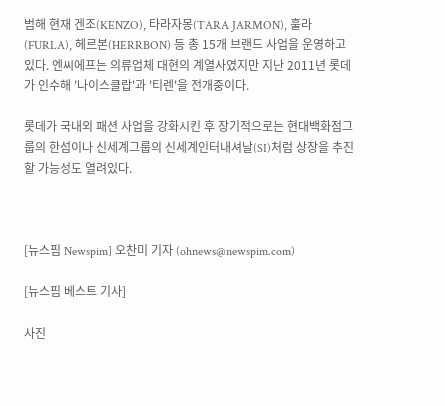범해 현재 겐조(KENZO), 타라자몽(TARA JARMON), 훌라(FURLA), 헤르본(HERRBON) 등 총 15개 브랜드 사업을 운영하고 있다. 엔씨에프는 의류업체 대현의 계열사였지만 지난 2011년 롯데가 인수해 '나이스클랍'과 '티렌'을 전개중이다.

롯데가 국내외 패션 사업을 강화시킨 후 장기적으로는 현대백화점그룹의 한섬이나 신세계그룹의 신세계인터내셔날(SI)처럼 상장을 추진할 가능성도 열려있다.



[뉴스핌 Newspim] 오찬미 기자 (ohnews@newspim.com)

[뉴스핌 베스트 기사]

사진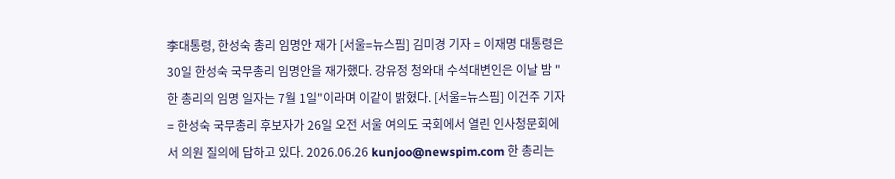李대통령, 한성숙 총리 임명안 재가 [서울=뉴스핌] 김미경 기자 = 이재명 대통령은 30일 한성숙 국무총리 임명안을 재가했다. 강유정 청와대 수석대변인은 이날 밤 "한 총리의 임명 일자는 7월 1일"이라며 이같이 밝혔다. [서울=뉴스핌] 이건주 기자 = 한성숙 국무총리 후보자가 26일 오전 서울 여의도 국회에서 열린 인사청문회에서 의원 질의에 답하고 있다. 2026.06.26 kunjoo@newspim.com 한 총리는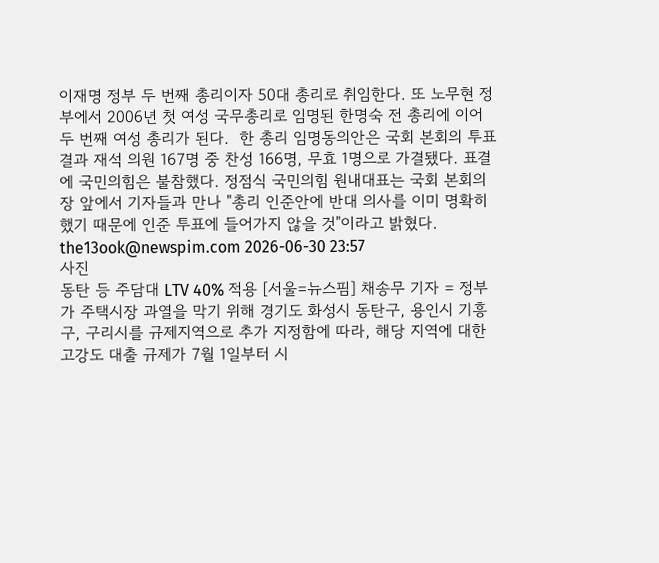이재명 정부 두 번째 총리이자 50대 총리로 취임한다. 또 노무현 정부에서 2006년 첫 여성 국무총리로 임명된 한명숙 전 총리에 이어 두 번째 여성 총리가 된다.  한 총리 임명동의안은 국회 본회의 투표 결과 재석 의원 167명 중 찬성 166명, 무효 1명으로 가결됐다. 표결에 국민의힘은 불참했다. 정점식 국민의힘 원내대표는 국회 본회의장 앞에서 기자들과 만나 "총리 인준안에 반대 의사를 이미 명확히 했기 때문에 인준 투표에 들어가지 않을 것"이라고 밝혔다. the13ook@newspim.com 2026-06-30 23:57
사진
동탄 등 주담대 LTV 40% 적용 [서울=뉴스핌] 채송무 기자 = 정부가 주택시장 과열을 막기 위해 경기도 화성시 동탄구, 용인시 기흥구, 구리시를 규제지역으로 추가 지정함에 따라, 해당 지역에 대한 고강도 대출 규제가 7월 1일부터 시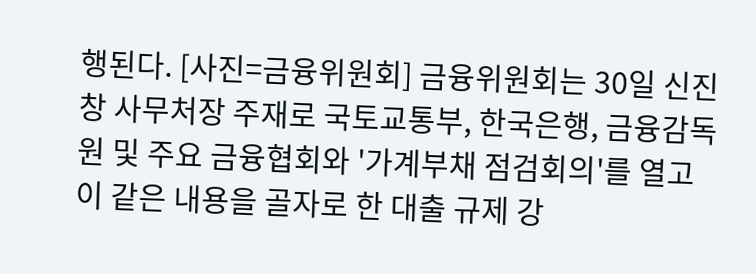행된다. [사진=금융위원회] 금융위원회는 30일 신진창 사무처장 주재로 국토교통부, 한국은행, 금융감독원 및 주요 금융협회와 '가계부채 점검회의'를 열고 이 같은 내용을 골자로 한 대출 규제 강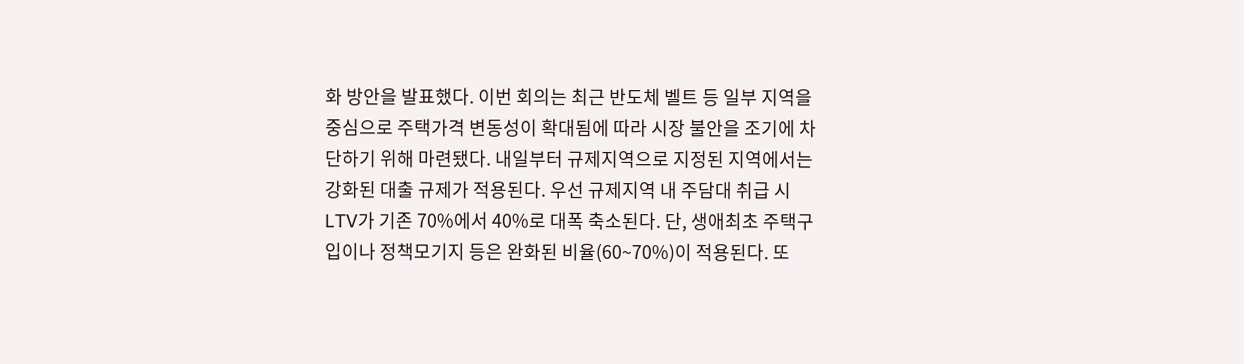화 방안을 발표했다. 이번 회의는 최근 반도체 벨트 등 일부 지역을 중심으로 주택가격 변동성이 확대됨에 따라 시장 불안을 조기에 차단하기 위해 마련됐다. 내일부터 규제지역으로 지정된 지역에서는 강화된 대출 규제가 적용된다. 우선 규제지역 내 주담대 취급 시 LTV가 기존 70%에서 40%로 대폭 축소된다. 단, 생애최초 주택구입이나 정책모기지 등은 완화된 비율(60~70%)이 적용된다. 또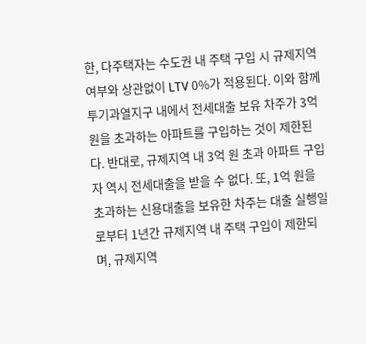한, 다주택자는 수도권 내 주택 구입 시 규제지역 여부와 상관없이 LTV 0%가 적용된다. 이와 함께 투기과열지구 내에서 전세대출 보유 차주가 3억 원을 초과하는 아파트를 구입하는 것이 제한된다. 반대로, 규제지역 내 3억 원 초과 아파트 구입자 역시 전세대출을 받을 수 없다. 또, 1억 원을 초과하는 신용대출을 보유한 차주는 대출 실행일로부터 1년간 규제지역 내 주택 구입이 제한되며, 규제지역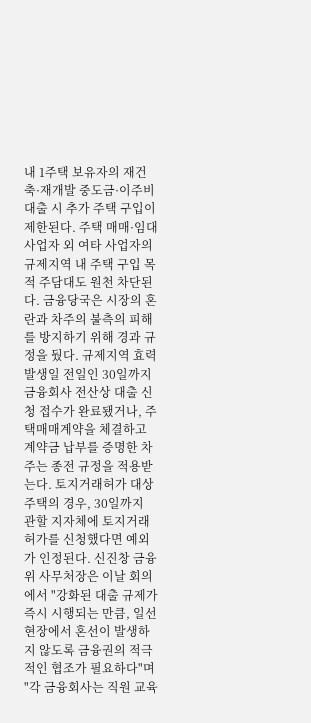내 1주택 보유자의 재건축·재개발 중도금·이주비 대출 시 추가 주택 구입이 제한된다. 주택 매매·임대사업자 외 여타 사업자의 규제지역 내 주택 구입 목적 주담대도 원천 차단된다. 금융당국은 시장의 혼란과 차주의 불측의 피해를 방지하기 위해 경과 규정을 뒀다. 규제지역 효력 발생일 전일인 30일까지 금융회사 전산상 대출 신청 접수가 완료됐거나, 주택매매계약을 체결하고 계약금 납부를 증명한 차주는 종전 규정을 적용받는다. 토지거래허가 대상 주택의 경우, 30일까지 관할 지자체에 토지거래허가를 신청했다면 예외가 인정된다. 신진창 금융위 사무처장은 이날 회의에서 "강화된 대출 규제가 즉시 시행되는 만큼, 일선 현장에서 혼선이 발생하지 않도록 금융권의 적극적인 협조가 필요하다"며 "각 금융회사는 직원 교육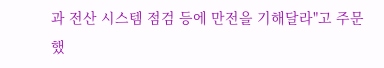과 전산 시스템 점검 등에 만전을 기해달라"고 주문했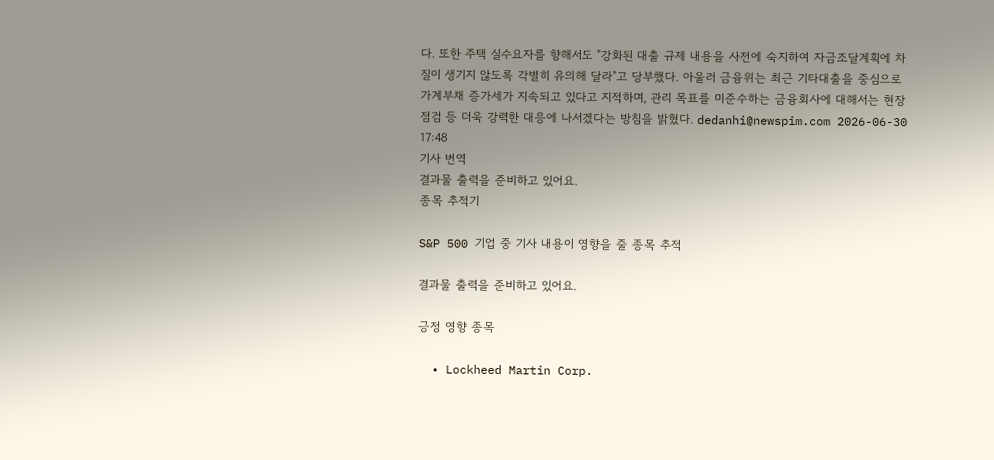다. 또한 주택 실수요자를 향해서도 "강화된 대출 규제 내용을 사전에 숙지하여 자금조달계획에 차질이 생기지 않도록 각별히 유의해 달라"고 당부했다. 아울러 금융위는 최근 기타대출을 중심으로 가계부채 증가세가 지속되고 있다고 지적하며, 관리 목표를 미준수하는 금융회사에 대해서는 현장 점검 등 더욱 강력한 대응에 나서겠다는 방침을 밝혔다. dedanhi@newspim.com 2026-06-30 17:48
기사 번역
결과물 출력을 준비하고 있어요.
종목 추적기

S&P 500 기업 중 기사 내용이 영향을 줄 종목 추적

결과물 출력을 준비하고 있어요.

긍정 영향 종목

  • Lockheed Martin Corp.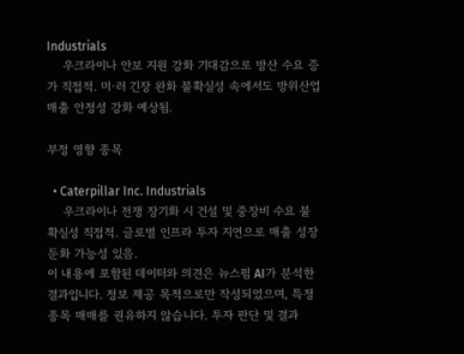Industrials
    우크라이나 안보 지원 강화 기대감으로 방산 수요 증가 직접적. 미·러 긴장 완화 불확실성 속에서도 방위산업 매출 안정성 강화 예상됨.

부정 영향 종목

  • Caterpillar Inc. Industrials
    우크라이나 전쟁 장기화 시 건설 및 중장비 수요 불확실성 직접적. 글로벌 인프라 투자 지연으로 매출 성장 둔화 가능성 있음.
이 내용에 포함된 데이터와 의견은 뉴스핌 AI가 분석한 결과입니다. 정보 제공 목적으로만 작성되었으며, 특정 종목 매매를 권유하지 않습니다. 투자 판단 및 결과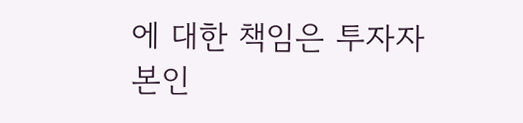에 대한 책임은 투자자 본인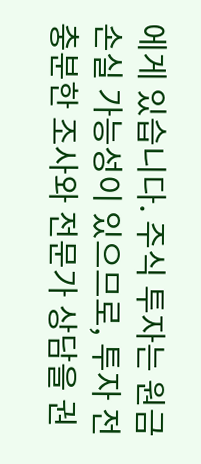에게 있습니다. 주식 투자는 원금 손실 가능성이 있으므로, 투자 전 충분한 조사와 전문가 상담을 권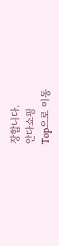장합니다.
안다쇼핑
Top으로 이동